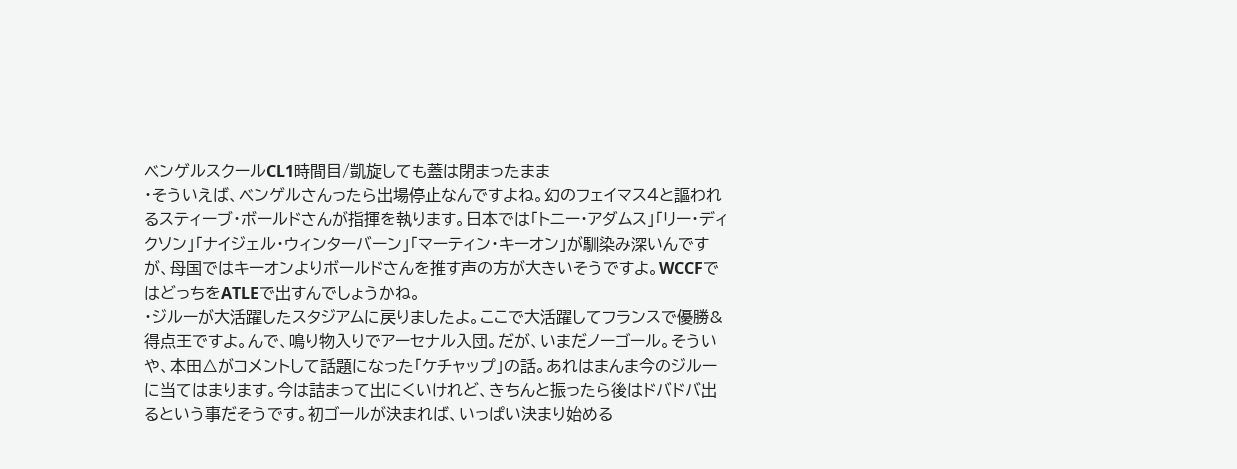ベンゲルスクールCL1時間目/凱旋しても蓋は閉まったまま
・そういえば、ベンゲルさんったら出場停止なんですよね。幻のフェイマス4と謳われるスティーブ・ボールドさんが指揮を執ります。日本では「トニー・アダムス」「リー・ディクソン」「ナイジェル・ウィンターバーン」「マーティン・キーオン」が馴染み深いんですが、母国ではキーオンよりボールドさんを推す声の方が大きいそうですよ。WCCFではどっちをATLEで出すんでしょうかね。
・ジルーが大活躍したスタジアムに戻りましたよ。ここで大活躍してフランスで優勝&得点王ですよ。んで、鳴り物入りでアーセナル入団。だが、いまだノーゴール。そういや、本田△がコメントして話題になった「ケチャップ」の話。あれはまんま今のジルーに当てはまります。今は詰まって出にくいけれど、きちんと振ったら後はドバドバ出るという事だそうです。初ゴールが決まれば、いっぱい決まり始める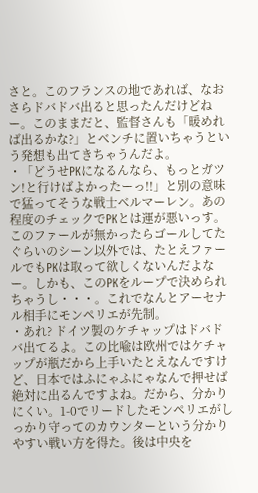さと。このフランスの地であれば、なおさらドバドバ出ると思ったんだけどねー。このままだと、監督さんも「暖めれば出るかな?」とベンチに置いちゃうという発想も出てきちゃうんだよ。
・「どうせPKになるんなら、もっとガツン!と行けばよかったーっ!!」と別の意味で猛ってそうな戦士ベルマーレン。あの程度のチェックでPKとは運が悪いっす。このファールが無かったらゴールしてたぐらいのシーン以外では、たとえファールでもPKは取って欲しくないんだよなー。しかも、このPKをループで決められちゃうし・・・。これでなんとアーセナル相手にモンペリエが先制。
・あれ? ドイツ製のケチャップはドバドバ出てるよ。この比喩は欧州ではケチャップが瓶だから上手いたとえなんですけど、日本ではふにゃふにゃなんで押せば絶対に出るんですよね。だから、分かりにくい。1-0でリードしたモンペリエがしっかり守ってのカウンターという分かりやすい戦い方を得た。後は中央を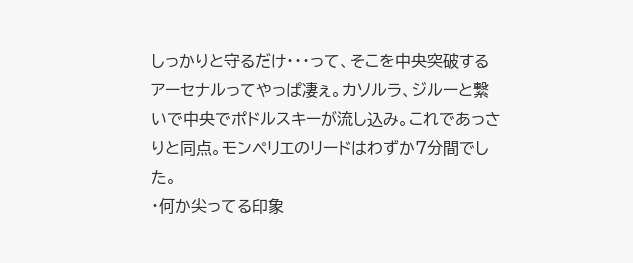しっかりと守るだけ・・・って、そこを中央突破するアーセナルってやっぱ凄ぇ。カソルラ、ジルーと繋いで中央でポドルスキーが流し込み。これであっさりと同点。モンペリエのリードはわずか7分間でした。
・何か尖ってる印象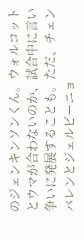のジェンキンソンくん。ウォルコットとウマが合わないのか、試合中に言い争いに発展することも。ただ、チェンバレンとジェルビーニョ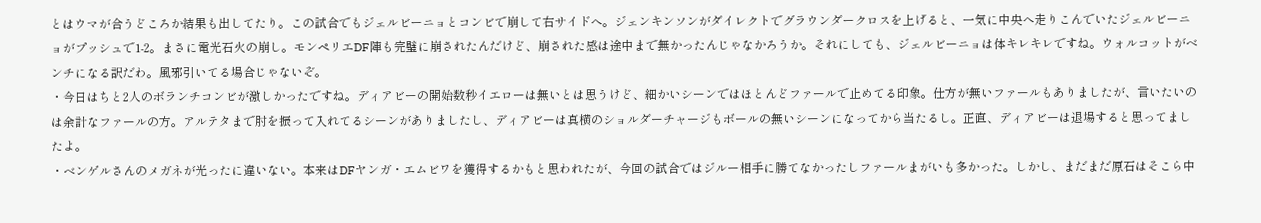とはウマが合うどころか結果も出してたり。この試合でもジェルビーニョとコンビで崩して右サイドへ。ジェンキンソンがダイレクトでグラウンダークロスを上げると、一気に中央へ走りこんでいたジェルビーニョがプッシュで1-2。まさに電光石火の崩し。モンペリエDF陣も完璧に崩されたんだけど、崩された感は途中まで無かったんじゃなかろうか。それにしても、ジェルビーニョは体キレキレですね。ウォルコットがベンチになる訳だわ。風邪引いてる場合じゃないぞ。
・今日はちと2人のボランチコンビが激しかったですね。ディアビーの開始数秒イエローは無いとは思うけど、細かいシーンではほとんどファールで止めてる印象。仕方が無いファールもありましたが、言いたいのは余計なファールの方。アルテタまで肘を振って入れてるシーンがありましたし、ディアビーは真横のショルダーチャージもボールの無いシーンになってから当たるし。正直、ディアビーは退場すると思ってましたよ。
・ベンゲルさんのメガネが光ったに違いない。本来はDFヤンガ・エムビワを獲得するかもと思われたが、今回の試合ではジルー相手に勝てなかったしファールまがいも多かった。しかし、まだまだ原石はそこら中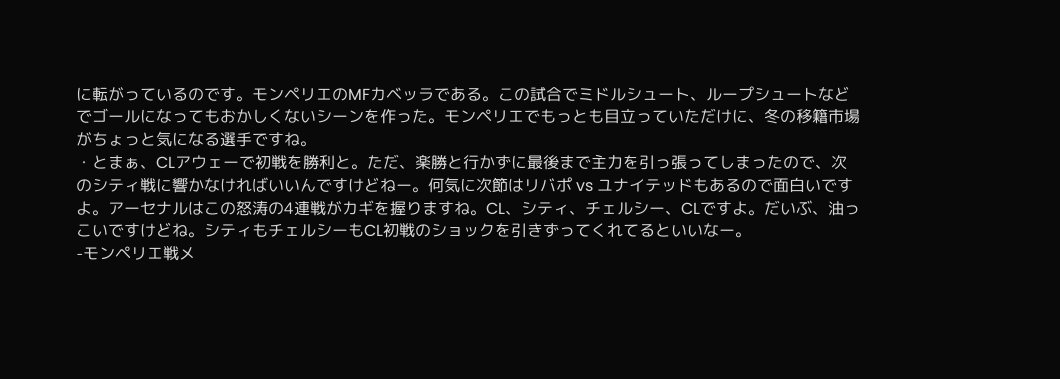に転がっているのです。モンペリエのMFカベッラである。この試合でミドルシュート、ループシュートなどでゴールになってもおかしくないシーンを作った。モンペリエでもっとも目立っていただけに、冬の移籍市場がちょっと気になる選手ですね。
・とまぁ、CLアウェーで初戦を勝利と。ただ、楽勝と行かずに最後まで主力を引っ張ってしまったので、次のシティ戦に響かなければいいんですけどねー。何気に次節はリバポ vs ユナイテッドもあるので面白いですよ。アーセナルはこの怒涛の4連戦がカギを握りますね。CL、シティ、チェルシー、CLですよ。だいぶ、油っこいですけどね。シティもチェルシーもCL初戦のショックを引きずってくれてるといいなー。
-モンペリエ戦メ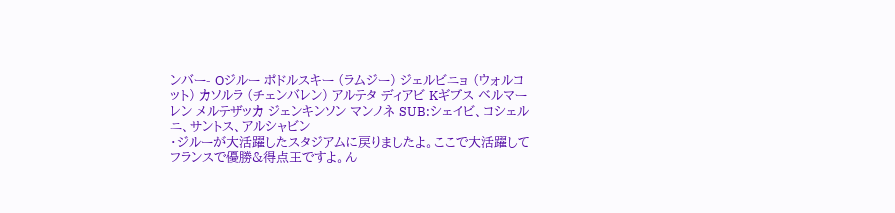ンバー- Oジルー ポドルスキー (ラムジー) ジェルビニョ (ウォルコット) カソルラ (チェンバレン) アルテタ ディアビ Kギブス ベルマーレン メルテザッカ ジェンキンソン マンノネ SUB:シェイビ、コシェルニ、サントス、アルシャビン
・ジルーが大活躍したスタジアムに戻りましたよ。ここで大活躍してフランスで優勝&得点王ですよ。ん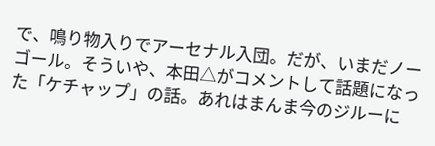で、鳴り物入りでアーセナル入団。だが、いまだノーゴール。そういや、本田△がコメントして話題になった「ケチャップ」の話。あれはまんま今のジルーに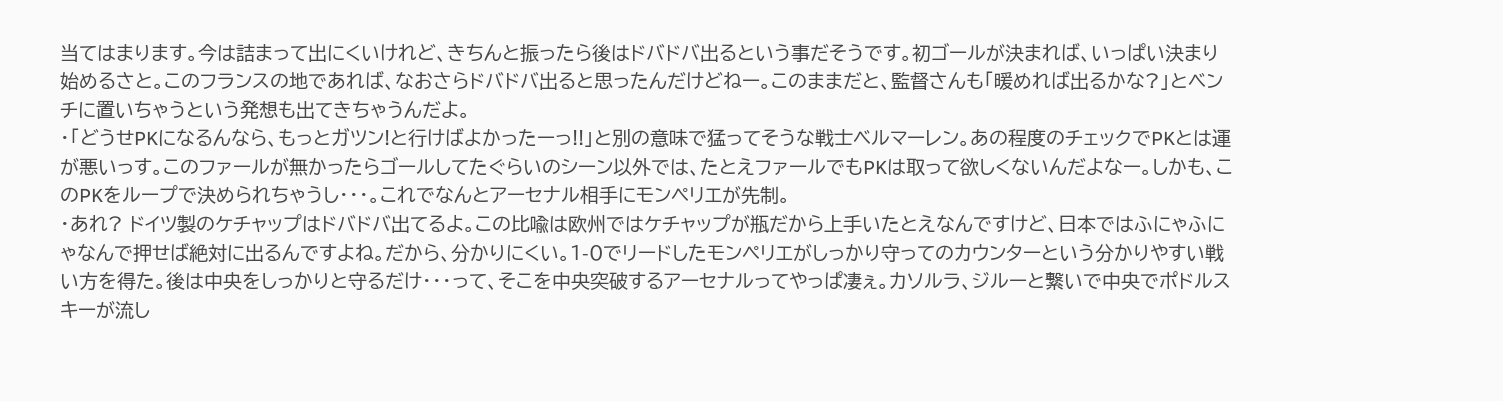当てはまります。今は詰まって出にくいけれど、きちんと振ったら後はドバドバ出るという事だそうです。初ゴールが決まれば、いっぱい決まり始めるさと。このフランスの地であれば、なおさらドバドバ出ると思ったんだけどねー。このままだと、監督さんも「暖めれば出るかな?」とベンチに置いちゃうという発想も出てきちゃうんだよ。
・「どうせPKになるんなら、もっとガツン!と行けばよかったーっ!!」と別の意味で猛ってそうな戦士ベルマーレン。あの程度のチェックでPKとは運が悪いっす。このファールが無かったらゴールしてたぐらいのシーン以外では、たとえファールでもPKは取って欲しくないんだよなー。しかも、このPKをループで決められちゃうし・・・。これでなんとアーセナル相手にモンペリエが先制。
・あれ? ドイツ製のケチャップはドバドバ出てるよ。この比喩は欧州ではケチャップが瓶だから上手いたとえなんですけど、日本ではふにゃふにゃなんで押せば絶対に出るんですよね。だから、分かりにくい。1-0でリードしたモンペリエがしっかり守ってのカウンターという分かりやすい戦い方を得た。後は中央をしっかりと守るだけ・・・って、そこを中央突破するアーセナルってやっぱ凄ぇ。カソルラ、ジルーと繋いで中央でポドルスキーが流し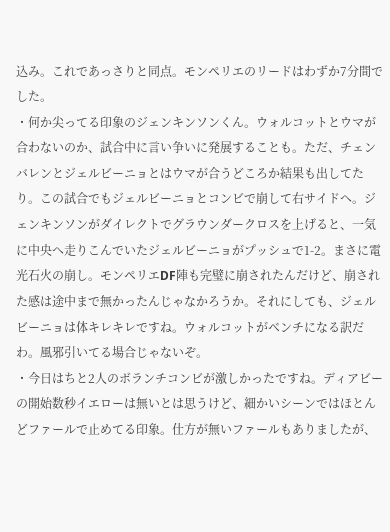込み。これであっさりと同点。モンペリエのリードはわずか7分間でした。
・何か尖ってる印象のジェンキンソンくん。ウォルコットとウマが合わないのか、試合中に言い争いに発展することも。ただ、チェンバレンとジェルビーニョとはウマが合うどころか結果も出してたり。この試合でもジェルビーニョとコンビで崩して右サイドへ。ジェンキンソンがダイレクトでグラウンダークロスを上げると、一気に中央へ走りこんでいたジェルビーニョがプッシュで1-2。まさに電光石火の崩し。モンペリエDF陣も完璧に崩されたんだけど、崩された感は途中まで無かったんじゃなかろうか。それにしても、ジェルビーニョは体キレキレですね。ウォルコットがベンチになる訳だわ。風邪引いてる場合じゃないぞ。
・今日はちと2人のボランチコンビが激しかったですね。ディアビーの開始数秒イエローは無いとは思うけど、細かいシーンではほとんどファールで止めてる印象。仕方が無いファールもありましたが、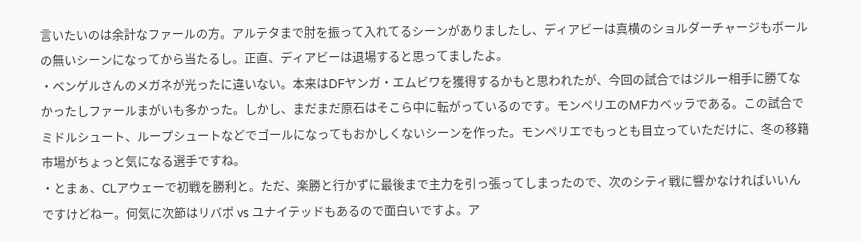言いたいのは余計なファールの方。アルテタまで肘を振って入れてるシーンがありましたし、ディアビーは真横のショルダーチャージもボールの無いシーンになってから当たるし。正直、ディアビーは退場すると思ってましたよ。
・ベンゲルさんのメガネが光ったに違いない。本来はDFヤンガ・エムビワを獲得するかもと思われたが、今回の試合ではジルー相手に勝てなかったしファールまがいも多かった。しかし、まだまだ原石はそこら中に転がっているのです。モンペリエのMFカベッラである。この試合でミドルシュート、ループシュートなどでゴールになってもおかしくないシーンを作った。モンペリエでもっとも目立っていただけに、冬の移籍市場がちょっと気になる選手ですね。
・とまぁ、CLアウェーで初戦を勝利と。ただ、楽勝と行かずに最後まで主力を引っ張ってしまったので、次のシティ戦に響かなければいいんですけどねー。何気に次節はリバポ vs ユナイテッドもあるので面白いですよ。ア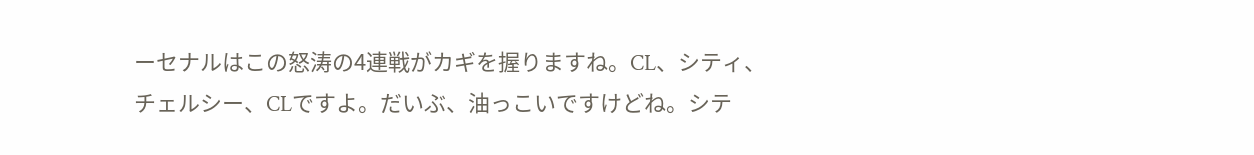ーセナルはこの怒涛の4連戦がカギを握りますね。CL、シティ、チェルシー、CLですよ。だいぶ、油っこいですけどね。シテ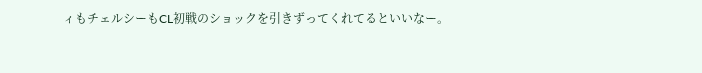ィもチェルシーもCL初戦のショックを引きずってくれてるといいなー。